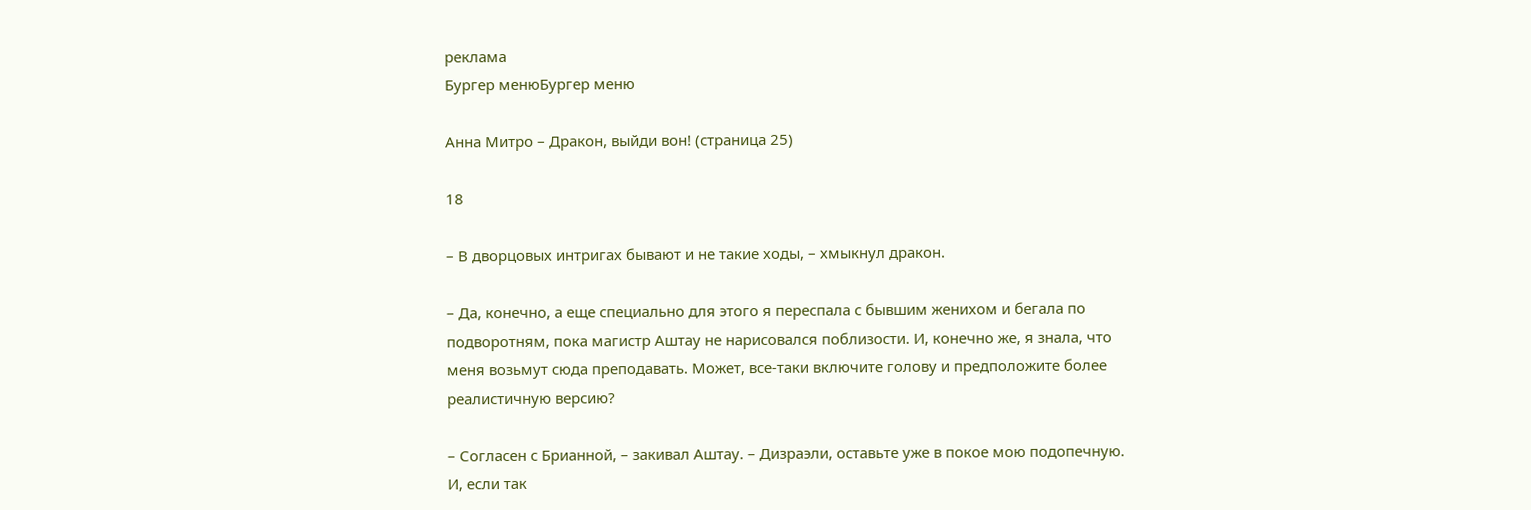реклама
Бургер менюБургер меню

Анна Митро – Дракон, выйди вон! (страница 25)

18

– В дворцовых интригах бывают и не такие ходы, – хмыкнул дракон.

– Да, конечно, а еще специально для этого я переспала с бывшим женихом и бегала по подворотням, пока магистр Аштау не нарисовался поблизости. И, конечно же, я знала, что меня возьмут сюда преподавать. Может, все-таки включите голову и предположите более реалистичную версию?

– Согласен с Брианной, – закивал Аштау. – Дизраэли, оставьте уже в покое мою подопечную. И, если так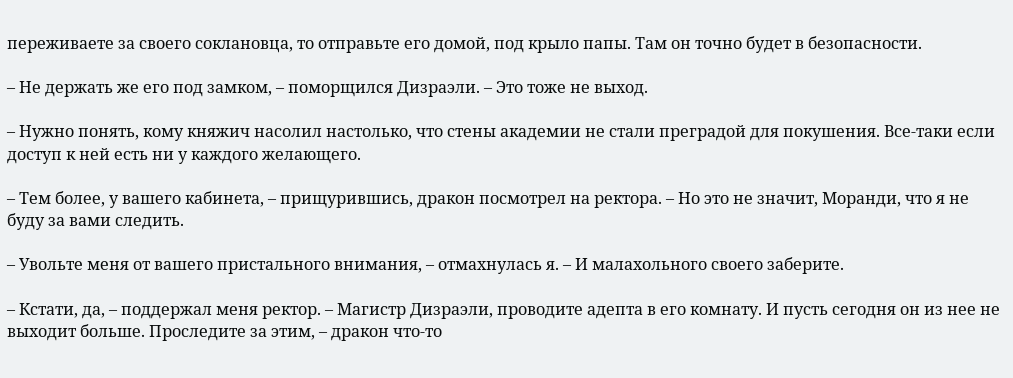переживаете за своего соклановца, то отправьте его домой, под крыло папы. Там он точно будет в безопасности.

– Не держать же его под замком, – поморщился Дизраэли. – Это тоже не выход.

– Нужно понять, кому княжич насолил настолько, что стены академии не стали преградой для покушения. Все-таки если доступ к ней есть ни у каждого желающего.

– Тем более, у вашего кабинета, – прищурившись, дракон посмотрел на ректора. – Но это не значит, Моранди, что я не буду за вами следить.

– Увольте меня от вашего пристального внимания, – отмахнулась я. – И малахольного своего заберите.

– Кстати, да, – поддержал меня ректор. – Магистр Дизраэли, проводите адепта в его комнату. И пусть сегодня он из нее не выходит больше. Проследите за этим, – дракон что-то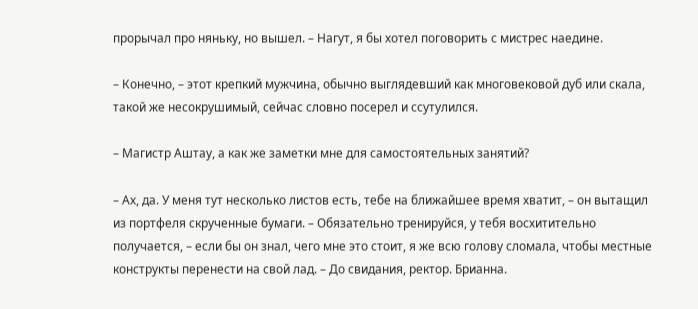прорычал про няньку, но вышел. – Нагут, я бы хотел поговорить с мистрес наедине.

– Конечно, – этот крепкий мужчина, обычно выглядевший как многовековой дуб или скала, такой же несокрушимый, сейчас словно посерел и ссутулился.

– Магистр Аштау, а как же заметки мне для самостоятельных занятий?

– Ах, да. У меня тут несколько листов есть, тебе на ближайшее время хватит, – он вытащил из портфеля скрученные бумаги. – Обязательно тренируйся, у тебя восхитительно получается, – если бы он знал, чего мне это стоит, я же всю голову сломала, чтобы местные конструкты перенести на свой лад. – До свидания, ректор. Брианна.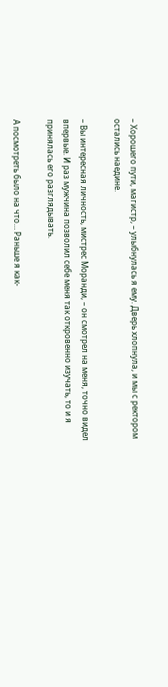– Хорошего пути, магистр, – улыбнулась я ему. Дверь хлопнула, и мы с ректором остались наедине.

– Вы интересная личность, мистрес Моранди, – он смотрел на меня, точно видел впервые. И раз мужчина позволил себе меня так откровенно изучать, то и я принялась его разглядывать.

А посмотреть было на что… Раньше я как-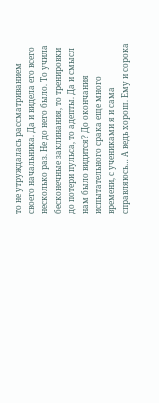то не утруждалась рассматриванием своего начальника. Да и видела его всего несколько раз. Не до него было. То учила бесконечные заклинания, то тренировки до потери пульса, то адепты. Да и смысл нам было видится? До окончания испытательного срака еще много времени, с учениками я и сама справляюсь… А ведь хорош. Ему и сорока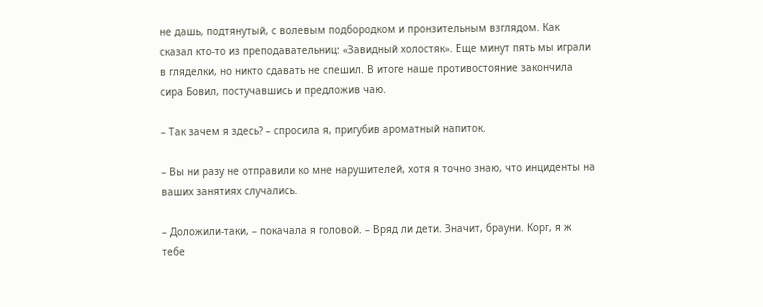не дашь, подтянутый, с волевым подбородком и пронзительным взглядом. Как сказал кто-то из преподавательниц: «Завидный холостяк». Еще минут пять мы играли в гляделки, но никто сдавать не спешил. В итоге наше противостояние закончила сира Бовил, постучавшись и предложив чаю.

– Так зачем я здесь? – спросила я, пригубив ароматный напиток.

– Вы ни разу не отправили ко мне нарушителей, хотя я точно знаю, что инциденты на ваших занятиях случались.

– Доложили-таки, – покачала я головой. – Вряд ли дети. Значит, брауни. Корг, я ж тебе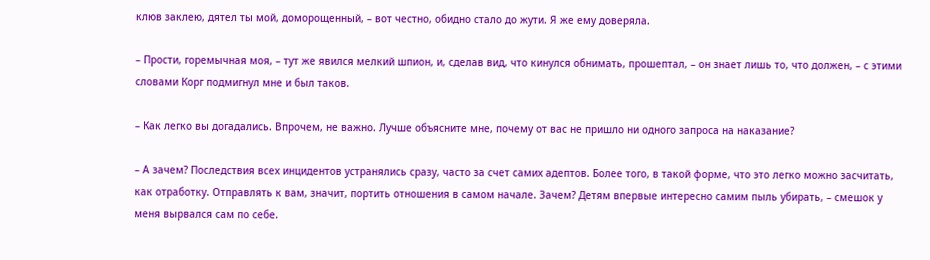клюв заклею, дятел ты мой, доморощенный, – вот честно, обидно стало до жути. Я же ему доверяла.

– Прости, горемычная моя, – тут же явился мелкий шпион, и, сделав вид, что кинулся обнимать, прошептал, – он знает лишь то, что должен, – с этими словами Корг подмигнул мне и был таков.

– Как легко вы догадались. Впрочем, не важно. Лучше объясните мне, почему от вас не пришло ни одного запроса на наказание?

– А зачем? Последствия всех инцидентов устранялись сразу, часто за счет самих адептов. Более того, в такой форме, что это легко можно засчитать, как отработку. Отправлять к вам, значит, портить отношения в самом начале. Зачем? Детям впервые интересно самим пыль убирать, – смешок у меня вырвался сам по себе.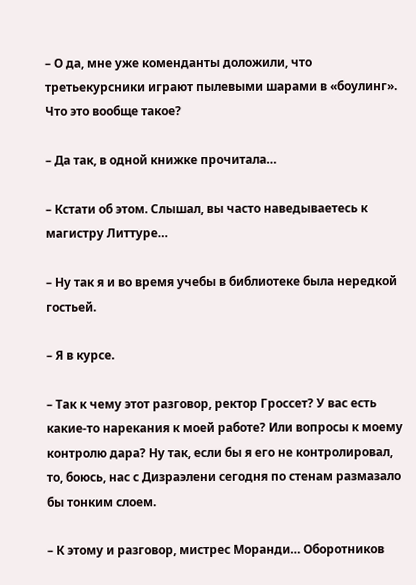– О да, мне уже коменданты доложили, что третьекурсники играют пылевыми шарами в «боулинг». Что это вообще такое?

– Да так, в одной книжке прочитала…

– Кстати об этом. Слышал, вы часто наведываетесь к магистру Литтуре…

– Ну так я и во время учебы в библиотеке была нередкой гостьей.

– Я в курсе.

– Так к чему этот разговор, ректор Гроссет? У вас есть какие-то нарекания к моей работе? Или вопросы к моему контролю дара? Ну так, если бы я его не контролировал, то, боюсь, нас с Дизраэлени сегодня по стенам размазало бы тонким слоем.

– К этому и разговор, мистрес Моранди… Оборотников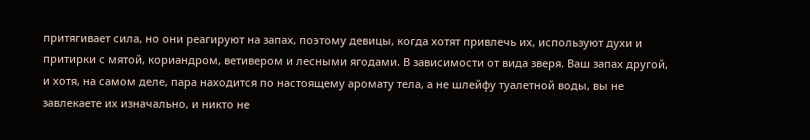притягивает сила, но они реагируют на запах, поэтому девицы, когда хотят привлечь их, используют духи и притирки с мятой, кориандром, ветивером и лесными ягодами. В зависимости от вида зверя. Ваш запах другой, и хотя, на самом деле, пара находится по настоящему аромату тела, а не шлейфу туалетной воды, вы не завлекаете их изначально, и никто не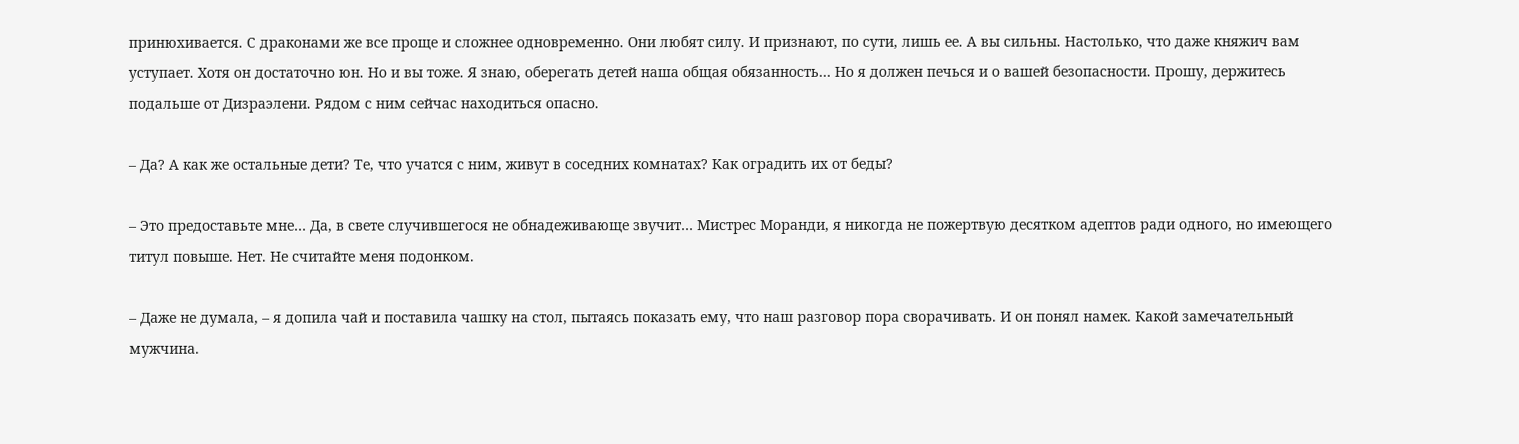принюхивается. С драконами же все проще и сложнее одновременно. Они любят силу. И признают, по сути, лишь ее. А вы сильны. Настолько, что даже княжич вам уступает. Хотя он достаточно юн. Но и вы тоже. Я знаю, оберегать детей наша общая обязанность… Но я должен печься и о вашей безопасности. Прошу, держитесь подальше от Дизраэлени. Рядом с ним сейчас находиться опасно.

– Да? А как же остальные дети? Те, что учатся с ним, живут в соседних комнатах? Как оградить их от беды?

– Это предоставьте мне… Да, в свете случившегося не обнадеживающе звучит… Мистрес Моранди, я никогда не пожертвую десятком адептов ради одного, но имеющего титул повыше. Нет. Не считайте меня подонком.

– Даже не думала, – я допила чай и поставила чашку на стол, пытаясь показать ему, что наш разговор пора сворачивать. И он понял намек. Какой замечательный мужчина.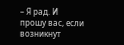– Я рад. И прошу вас, если возникнут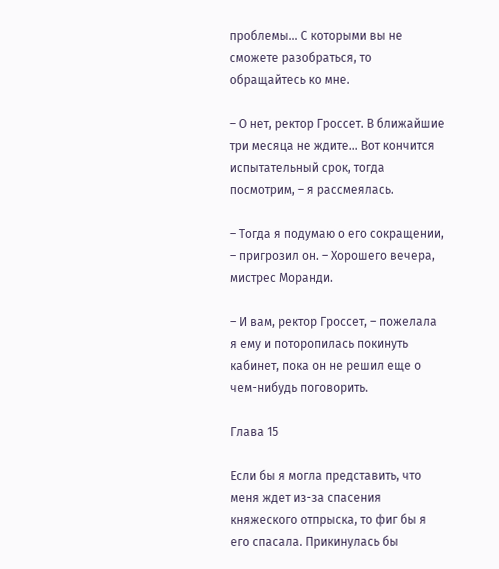проблемы… С которыми вы не сможете разобраться, то обращайтесь ко мне.

– О нет, ректор Гроссет. В ближайшие три месяца не ждите… Вот кончится испытательный срок, тогда посмотрим, – я рассмеялась.

– Тогда я подумаю о его сокращении, – пригрозил он. – Хорошего вечера, мистрес Моранди.

– И вам, ректор Гроссет, – пожелала я ему и поторопилась покинуть кабинет, пока он не решил еще о чем-нибудь поговорить.

Глава 15

Если бы я могла представить, что меня ждет из-за спасения княжеского отпрыска, то фиг бы я его спасала. Прикинулась бы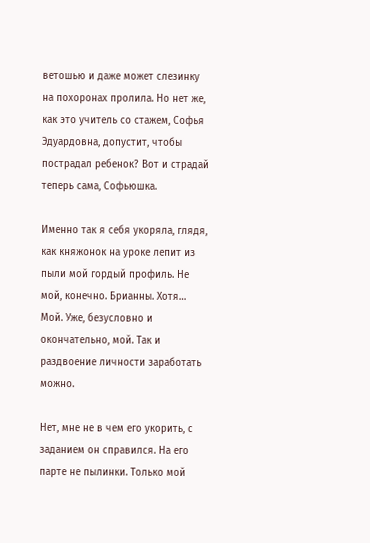ветошью и даже может слезинку на похоронах пролила. Но нет же, как это учитель со стажем, Софья Эдуардовна, допустит, чтобы пострадал ребенок? Вот и страдай теперь сама, Софьюшка.

Именно так я себя укоряла, глядя, как княжонок на уроке лепит из пыли мой гордый профиль. Не мой, конечно. Брианны. Хотя… Мой. Уже, безусловно и окончательно, мой. Так и раздвоение личности заработать можно.

Нет, мне не в чем его укорить, с заданием он справился. На его парте не пылинки. Только мой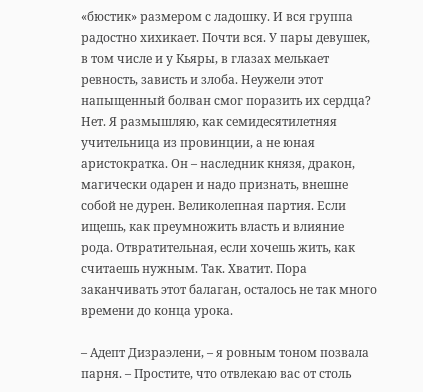«бюстик» размером с ладошку. И вся группа радостно хихикает. Почти вся. У пары девушек, в том числе и у Кьяры, в глазах мелькает ревность, зависть и злоба. Неужели этот напыщенный болван смог поразить их сердца? Нет. Я размышляю, как семидесятилетняя учительница из провинции, а не юная аристократка. Он – наследник князя, дракон, магически одарен и надо признать, внешне собой не дурен. Великолепная партия. Если ищешь, как преумножить власть и влияние рода. Отвратительная, если хочешь жить, как считаешь нужным. Так. Хватит. Пора заканчивать этот балаган, осталось не так много времени до конца урока.

– Адепт Дизраэлени, – я ровным тоном позвала парня. – Простите, что отвлекаю вас от столь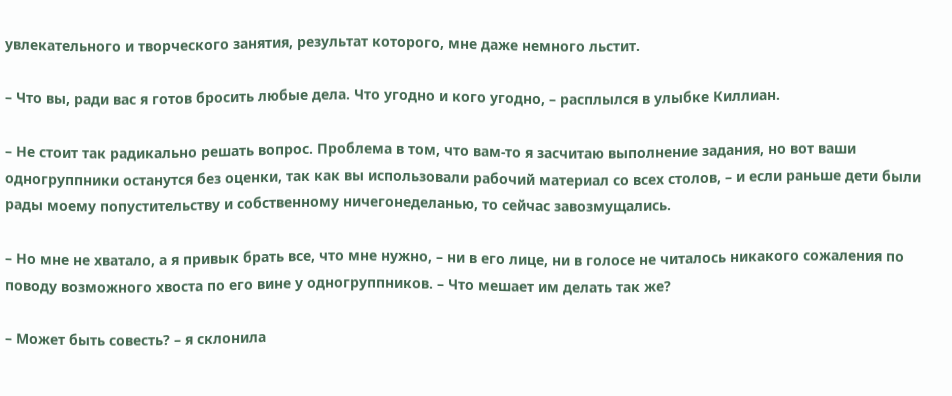увлекательного и творческого занятия, результат которого, мне даже немного льстит.

– Что вы, ради вас я готов бросить любые дела. Что угодно и кого угодно, – расплылся в улыбке Киллиан.

– Не стоит так радикально решать вопрос. Проблема в том, что вам-то я засчитаю выполнение задания, но вот ваши одногруппники останутся без оценки, так как вы использовали рабочий материал со всех столов, – и если раньше дети были рады моему попустительству и собственному ничегонеделанью, то сейчас завозмущались.

– Но мне не хватало, а я привык брать все, что мне нужно, – ни в его лице, ни в голосе не читалось никакого сожаления по поводу возможного хвоста по его вине у одногруппников. – Что мешает им делать так же?

– Может быть совесть? – я склонила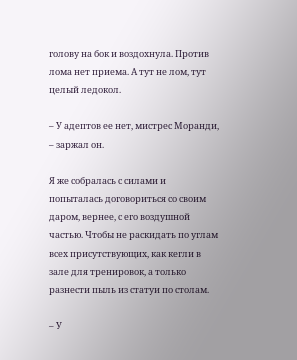голову на бок и воздохнула. Против лома нет приема. А тут не лом, тут целый ледокол.

– У адептов ее нет, мистрес Моранди, – заржал он.

Я же собралась с силами и попыталась договориться со своим даром, вернее, с его воздушной частью. Чтобы не раскидать по углам всех присутствующих, как кегли в зале для тренировок, а только разнести пыль из статуи по столам.

– У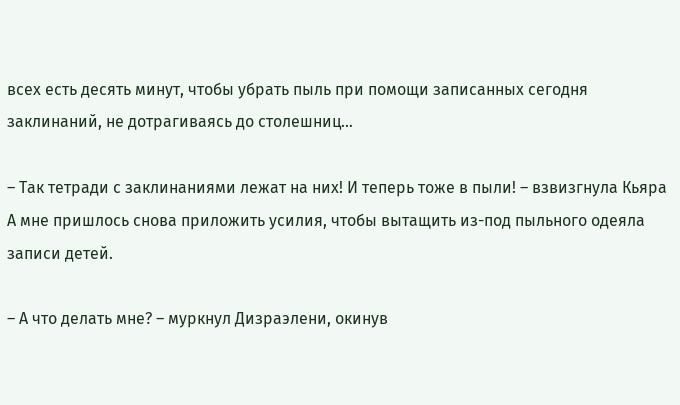всех есть десять минут, чтобы убрать пыль при помощи записанных сегодня заклинаний, не дотрагиваясь до столешниц…

– Так тетради с заклинаниями лежат на них! И теперь тоже в пыли! – взвизгнула Кьяра А мне пришлось снова приложить усилия, чтобы вытащить из-под пыльного одеяла записи детей.

– А что делать мне? – муркнул Дизраэлени, окинув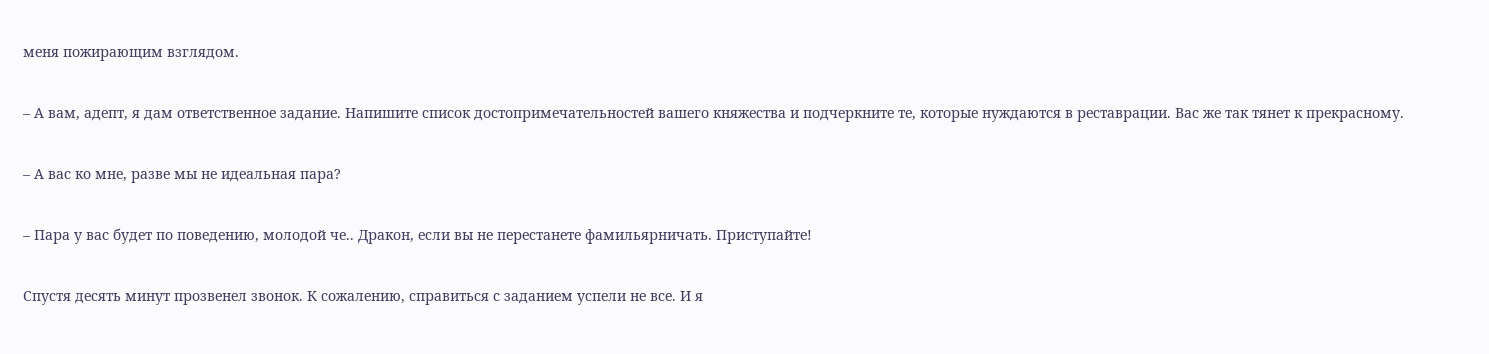меня пожирающим взглядом.

– А вам, адепт, я дам ответственное задание. Напишите список достопримечательностей вашего княжества и подчеркните те, которые нуждаются в реставрации. Вас же так тянет к прекрасному.

– А вас ко мне, разве мы не идеальная пара?

– Пара у вас будет по поведению, молодой че.. Дракон, если вы не перестанете фамильярничать. Приступайте!

Спустя десять минут прозвенел звонок. К сожалению, справиться с заданием успели не все. И я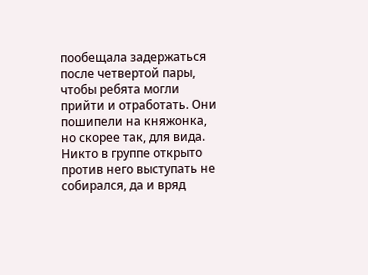пообещала задержаться после четвертой пары, чтобы ребята могли прийти и отработать. Они пошипели на княжонка, но скорее так, для вида. Никто в группе открыто против него выступать не собирался, да и вряд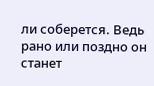ли соберется. Ведь рано или поздно он станет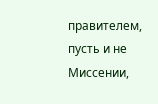правителем, пусть и не Миссении,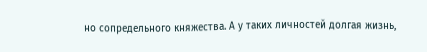но сопредельного княжества. А у таких личностей долгая жизнь,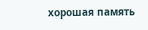хорошая память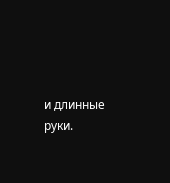и длинные руки.